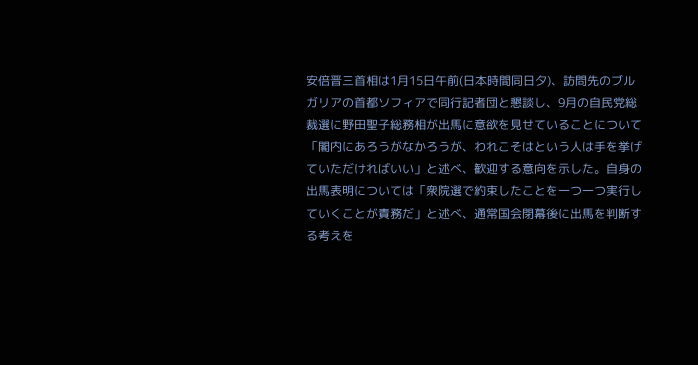安倍晋三首相は1月15日午前(日本時間同日夕)、訪問先のブルガリアの首都ソフィアで同行記者団と懇談し、9月の自民党総裁選に野田聖子総務相が出馬に意欲を見せていることについて「閣内にあろうがなかろうが、われこそはという人は手を挙げていただければいい」と述べ、歓迎する意向を示した。自身の出馬表明については「衆院選で約束したことを一つ一つ実行していくことが責務だ」と述べ、通常国会閉幕後に出馬を判断する考えを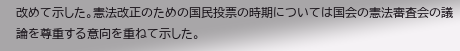改めて示した。憲法改正のための国民投票の時期については国会の憲法審査会の議論を尊重する意向を重ねて示した。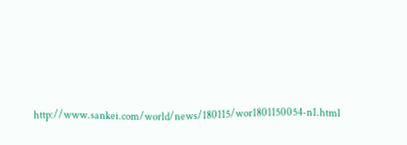http://www.sankei.com/world/news/180115/wor1801150054-n1.html